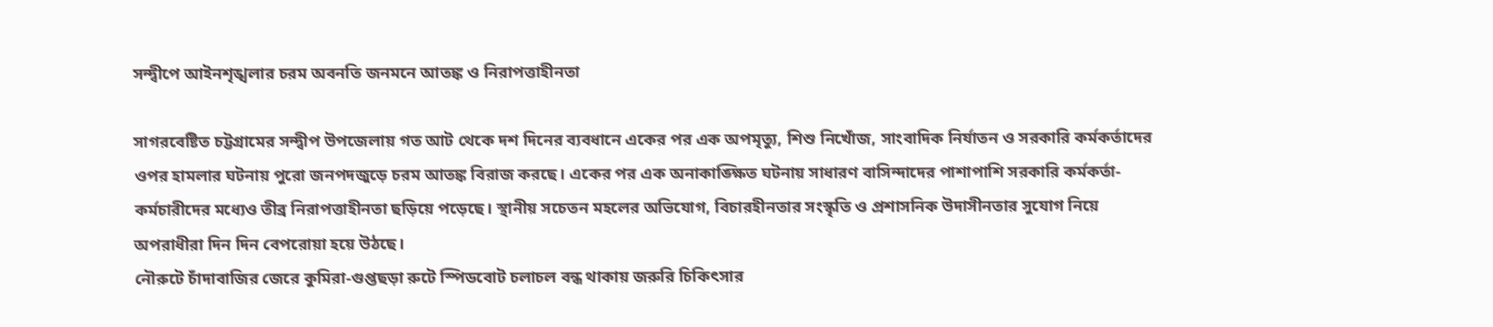সন্দ্বীপে আইনশৃঙ্খলার চরম অবনতি জনমনে আতঙ্ক ও নিরাপত্তাহীনতা

সাগরবেষ্টিত চট্টগ্রামের সন্দ্বীপ উপজেলায় গত আট থেকে দশ দিনের ব্যবধানে একের পর এক অপমৃত্যু, শিশু নিখোঁজ, সাংবাদিক নির্যাতন ও সরকারি কর্মকর্তাদের ওপর হামলার ঘটনায় পুরো জনপদজুড়ে চরম আতঙ্ক বিরাজ করছে। একের পর এক অনাকাঙ্ক্ষিত ঘটনায় সাধারণ বাসিন্দাদের পাশাপাশি সরকারি কর্মকর্তা-কর্মচারীদের মধ্যেও তীব্র নিরাপত্তাহীনতা ছড়িয়ে পড়েছে। স্থানীয় সচেতন মহলের অভিযোগ, বিচারহীনতার সংস্কৃতি ও প্রশাসনিক উদাসীনতার সুযোগ নিয়ে অপরাধীরা দিন দিন বেপরোয়া হয়ে উঠছে।
নৌরুটে চাঁদাবাজির জেরে কুমিরা-গুপ্তছড়া রুটে স্পিডবোট চলাচল বন্ধ থাকায় জরুরি চিকিৎসার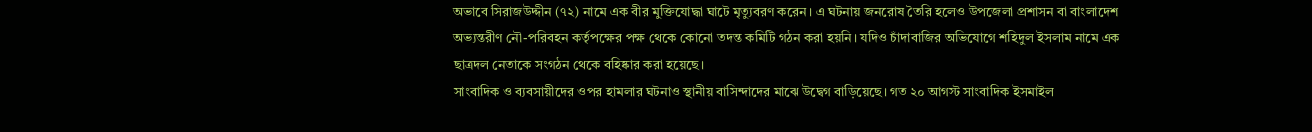অভাবে সিরাজউদ্দীন (৭২) নামে এক বীর মুক্তিযোদ্ধা ঘাটে মৃত্যুবরণ করেন। এ ঘটনায় জনরোষ তৈরি হলেও উপজেলা প্রশাসন বা বাংলাদেশ অভ্যন্তরীণ নৌ-পরিবহন কর্তৃপক্ষের পক্ষ থেকে কোনো তদন্ত কমিটি গঠন করা হয়নি। যদিও চাঁদাবাজির অভিযোগে শহিদুল ইসলাম নামে এক ছাত্রদল নেতাকে সংগঠন থেকে বহিষ্কার করা হয়েছে।
সাংবাদিক ও ব্যবসায়ীদের ওপর হামলার ঘটনাও স্থানীয় বাসিন্দাদের মাঝে উদ্বেগ বাড়িয়েছে। গত ২০ আগস্ট সাংবাদিক ইসমাইল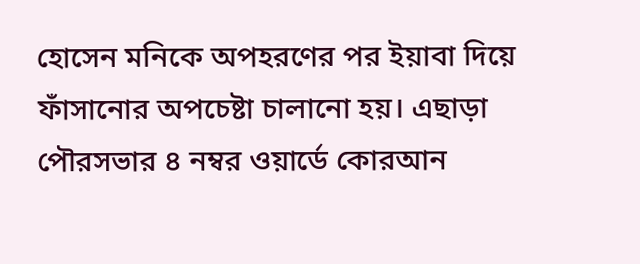হোসেন মনিকে অপহরণের পর ইয়াবা দিয়ে ফাঁসানোর অপচেষ্টা চালানো হয়। এছাড়া পৌরসভার ৪ নম্বর ওয়ার্ডে কোরআন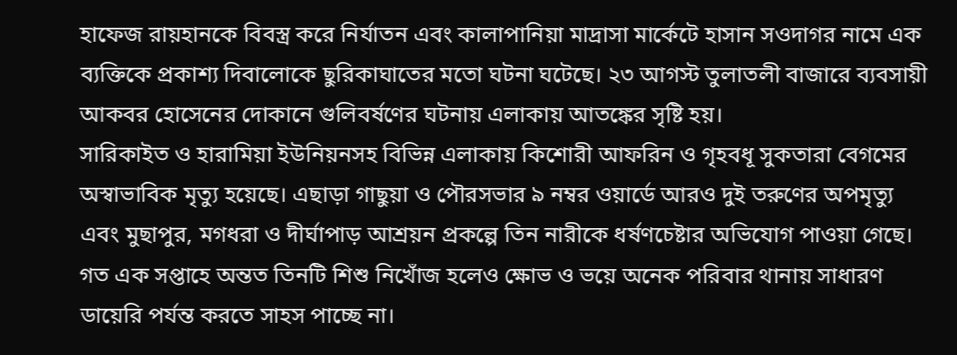হাফেজ রায়হানকে বিবস্ত্র করে নির্যাতন এবং কালাপানিয়া মাদ্রাসা মার্কেটে হাসান সওদাগর নামে এক ব্যক্তিকে প্রকাশ্য দিবালোকে ছুরিকাঘাতের মতো ঘটনা ঘটেছে। ২৩ আগস্ট তুলাতলী বাজারে ব্যবসায়ী আকবর হোসেনের দোকানে গুলিবর্ষণের ঘটনায় এলাকায় আতঙ্কের সৃষ্টি হয়।
সারিকাইত ও হারামিয়া ইউনিয়নসহ বিভিন্ন এলাকায় কিশোরী আফরিন ও গৃহবধূ সুকতারা বেগমের অস্বাভাবিক মৃত্যু হয়েছে। এছাড়া গাছুয়া ও পৌরসভার ৯ নম্বর ওয়ার্ডে আরও দুই তরুণের অপমৃত্যু এবং মুছাপুর, মগধরা ও দীর্ঘাপাড় আশ্রয়ন প্রকল্পে তিন নারীকে ধর্ষণচেষ্টার অভিযোগ পাওয়া গেছে। গত এক সপ্তাহে অন্তত তিনটি শিশু নিখোঁজ হলেও ক্ষোভ ও ভয়ে অনেক পরিবার থানায় সাধারণ ডায়েরি পর্যন্ত করতে সাহস পাচ্ছে না।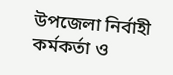উপজেলা নির্বাহী কর্মকর্তা ও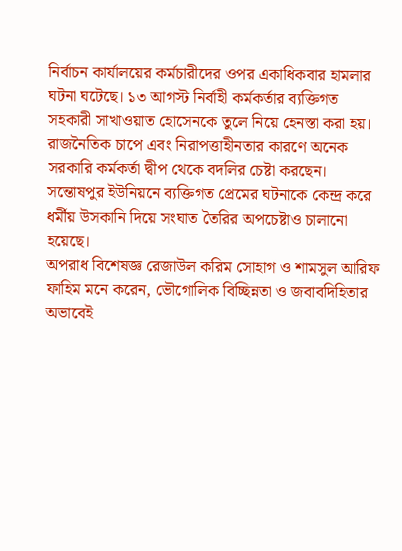নির্বাচন কার্যালয়ের কর্মচারীদের ওপর একাধিকবার হামলার ঘটনা ঘটেছে। ১৩ আগস্ট নির্বাহী কর্মকর্তার ব্যক্তিগত সহকারী সাখাওয়াত হোসেনকে তুলে নিয়ে হেনস্তা করা হয়। রাজনৈতিক চাপে এবং নিরাপত্তাহীনতার কারণে অনেক সরকারি কর্মকর্তা দ্বীপ থেকে বদলির চেষ্টা করছেন। সন্তোষপুর ইউনিয়নে ব্যক্তিগত প্রেমের ঘটনাকে কেন্দ্র করে ধর্মীয় উসকানি দিয়ে সংঘাত তৈরির অপচেষ্টাও চালানো হয়েছে।
অপরাধ বিশেষজ্ঞ রেজাউল করিম সোহাগ ও শামসুল আরিফ ফাহিম মনে করেন, ভৌগোলিক বিচ্ছিন্নতা ও জবাবদিহিতার অভাবেই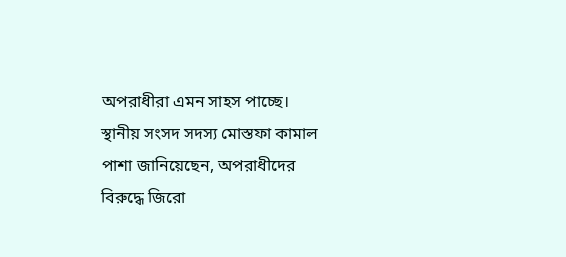অপরাধীরা এমন সাহস পাচ্ছে। স্থানীয় সংসদ সদস্য মোস্তফা কামাল পাশা জানিয়েছেন, অপরাধীদের বিরুদ্ধে জিরো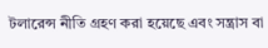টলারেন্স নীতি গ্রহণ করা হয়েছে এবং সন্ত্রাস বা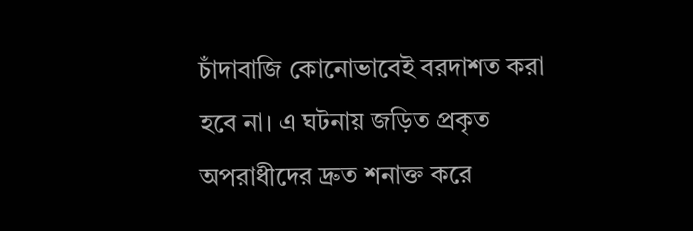চাঁদাবাজি কোনোভাবেই বরদাশত করা হবে না। এ ঘটনায় জড়িত প্রকৃত অপরাধীদের দ্রুত শনাক্ত করে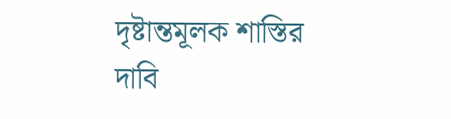দৃষ্টান্তমূলক শাস্তির দাবি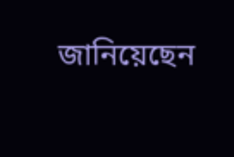জানিয়েছেন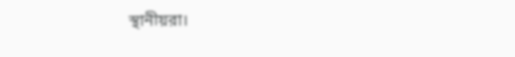স্থানীয়রা।